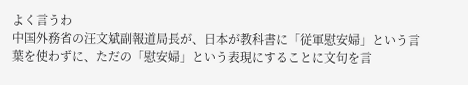よく言うわ
中国外務省の汪文斌副報道局長が、日本が教科書に「従軍慰安婦」という言葉を使わずに、ただの「慰安婦」という表現にすることに文句を言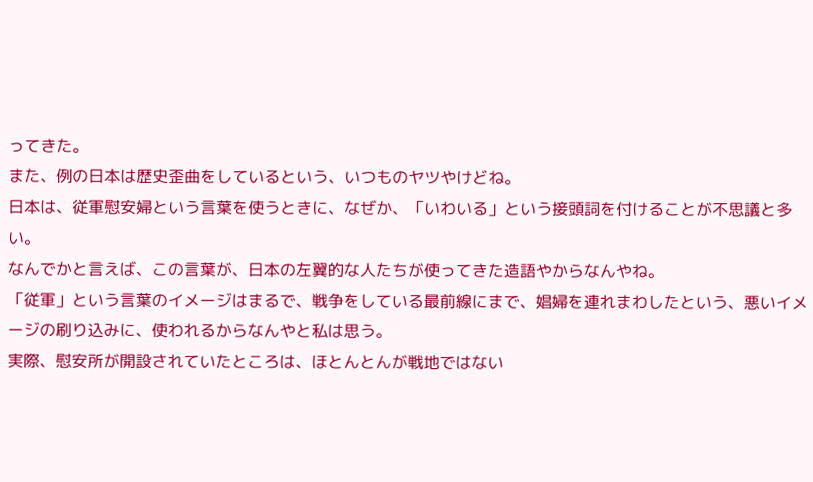ってきた。
また、例の日本は歴史歪曲をしているという、いつものヤツやけどね。
日本は、従軍慰安婦という言葉を使うときに、なぜか、「いわいる」という接頭詞を付けることが不思議と多い。
なんでかと言えば、この言葉が、日本の左翼的な人たちが使ってきた造語やからなんやね。
「従軍」という言葉のイメージはまるで、戦争をしている最前線にまで、娼婦を連れまわしたという、悪いイメージの刷り込みに、使われるからなんやと私は思う。
実際、慰安所が開設されていたところは、ほとんとんが戦地ではない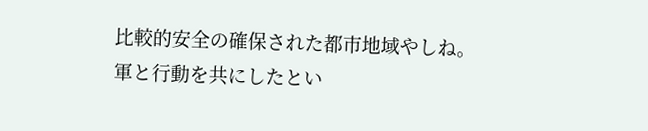比較的安全の確保された都市地域やしね。
軍と行動を共にしたとい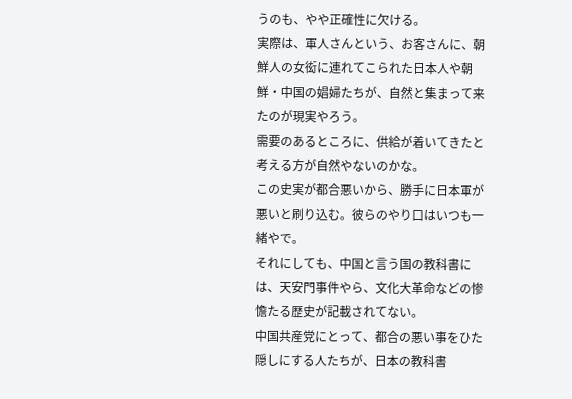うのも、やや正確性に欠ける。
実際は、軍人さんという、お客さんに、朝鮮人の女衒に連れてこられた日本人や朝鮮・中国の娼婦たちが、自然と集まって来たのが現実やろう。
需要のあるところに、供給が着いてきたと考える方が自然やないのかな。
この史実が都合悪いから、勝手に日本軍が悪いと刷り込む。彼らのやり口はいつも一緒やで。
それにしても、中国と言う国の教科書には、天安門事件やら、文化大革命などの惨憺たる歴史が記載されてない。
中国共産党にとって、都合の悪い事をひた隠しにする人たちが、日本の教科書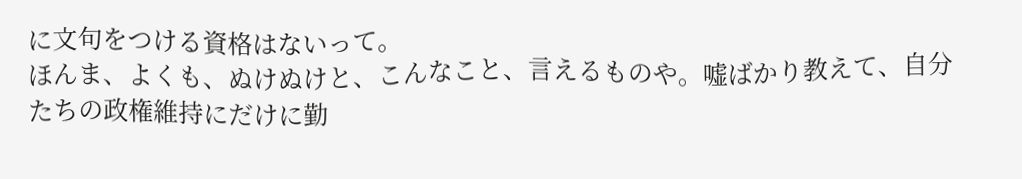に文句をつける資格はないって。
ほんま、よくも、ぬけぬけと、こんなこと、言えるものや。嘘ばかり教えて、自分たちの政権維持にだけに勤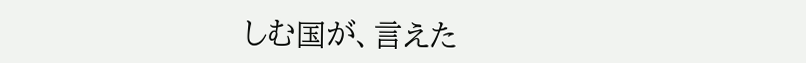しむ国が、言えた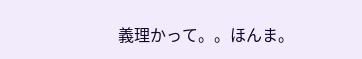義理かって。。ほんま。